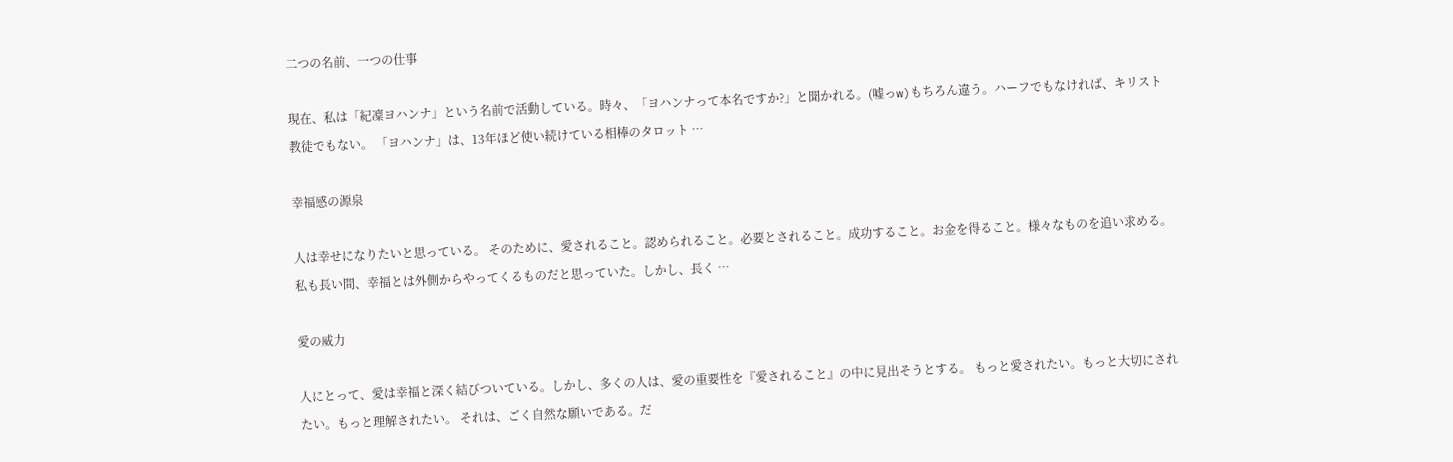二つの名前、一つの仕事

現在、私は「紀凜ヨハンナ」という名前で活動している。時々、「ヨハンナって本名ですか?」と聞かれる。(嘘っw)もちろん違う。ハーフでもなければ、キリスト教徒でもない。 「ヨハンナ」は、13年ほど使い続けている相棒のタロット …

幸福感の源泉

人は幸せになりたいと思っている。 そのために、愛されること。認められること。必要とされること。成功すること。お金を得ること。様々なものを追い求める。 私も長い間、幸福とは外側からやってくるものだと思っていた。しかし、長く …

愛の威力

人にとって、愛は幸福と深く結びついている。しかし、多くの人は、愛の重要性を『愛されること』の中に見出そうとする。 もっと愛されたい。もっと大切にされたい。もっと理解されたい。 それは、ごく自然な願いである。だ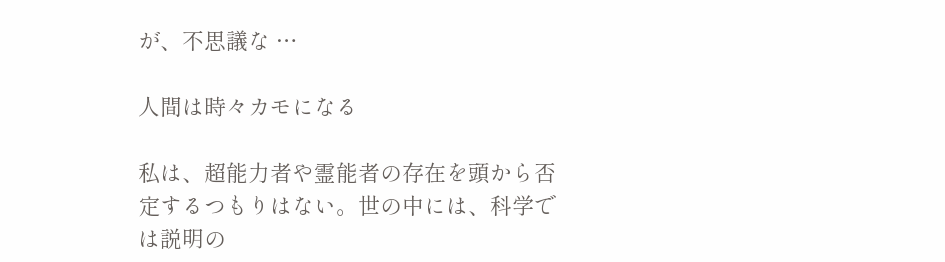が、不思議な …

人間は時々カモになる

私は、超能力者や霊能者の存在を頭から否定するつもりはない。世の中には、科学では説明の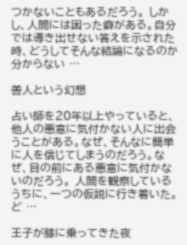つかないこともあるだろう。 しかし、人間には困った癖がある。自分では導き出せない答えを示された時、どうしてそんな結論になるのか分からない …

善人という幻想

占い師を20年以上やっていると、他人の悪意に気付かない人に出会うことがある。なぜ、そんなに簡単に人を信じてしまうのだろう。なぜ、目の前にある悪意に気付かないのだろう。 人間を観察しているうちに、一つの仮説に行き着いた。ど …

王子が膝に乗ってきた夜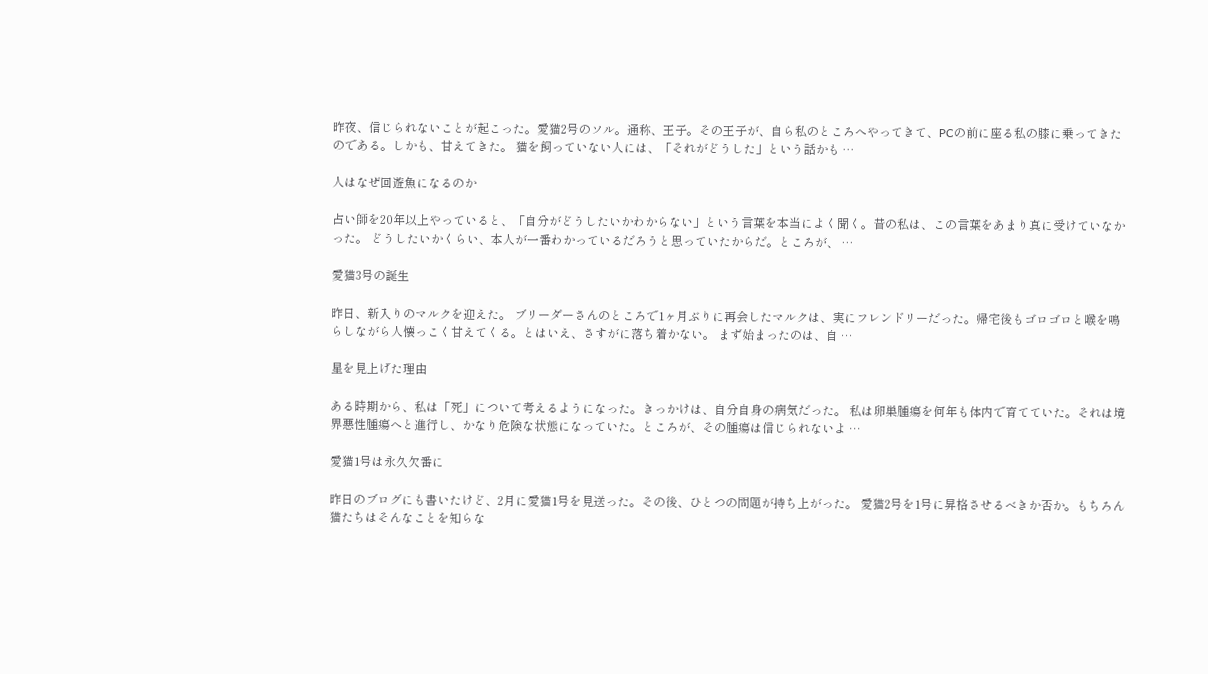昨夜、信じられないことが起こった。愛猫2号のソル。通称、王子。その王子が、自ら私のところへやってきて、PCの前に座る私の膝に乗ってきたのである。しかも、甘えてきた。 猫を飼っていない人には、「それがどうした」という話かも …

人はなぜ回遊魚になるのか

占い師を20年以上やっていると、「自分がどうしたいかわからない」という言葉を本当によく聞く。昔の私は、この言葉をあまり真に受けていなかった。 どうしたいかくらい、本人が一番わかっているだろうと思っていたからだ。ところが、 …

愛猫3号の誕生

昨日、新入りのマルクを迎えた。 ブリーダーさんのところで1ヶ月ぶりに再会したマルクは、実にフレンドリーだった。帰宅後もゴロゴロと喉を鳴らしながら人懐っこく甘えてくる。とはいえ、さすがに落ち着かない。 まず始まったのは、自 …

星を見上げた理由

ある時期から、私は「死」について考えるようになった。きっかけは、自分自身の病気だった。 私は卵巣腫瘍を何年も体内で育てていた。それは境界悪性腫瘍へと進行し、かなり危険な状態になっていた。ところが、その腫瘍は信じられないよ …

愛猫1号は永久欠番に

昨日のブログにも書いたけど、2月に愛猫1号を見送った。その後、ひとつの問題が持ち上がった。 愛猫2号を1号に昇格させるべきか否か。もちろん猫たちはそんなことを知らな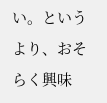い。というより、おそらく興味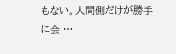もない。人間側だけが勝手に会 …